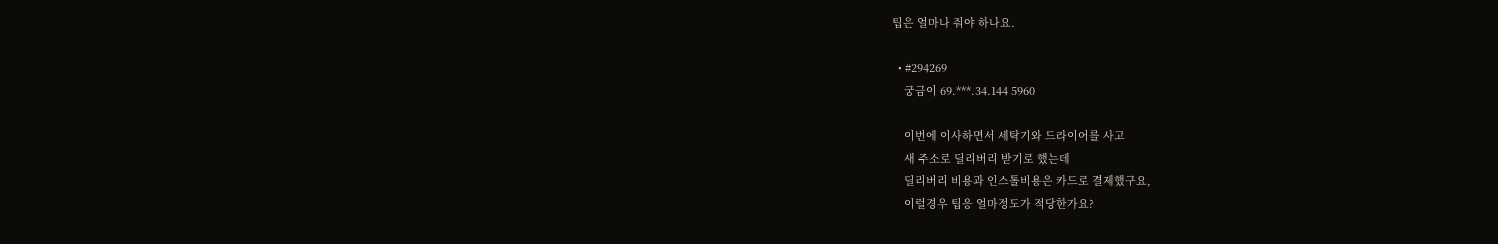팁은 얼마나 줘야 하나요.

  • #294269
    궁금이 69.***.34.144 5960

    이번에 이사하면서 세탁기와 드라이어를 사고
    새 주소로 딜리버리 받기로 했는데
    딜리버리 비용과 인스톨비용은 카드로 결제했구요,
    이럴경우 팁응 얼마정도가 적당한가요?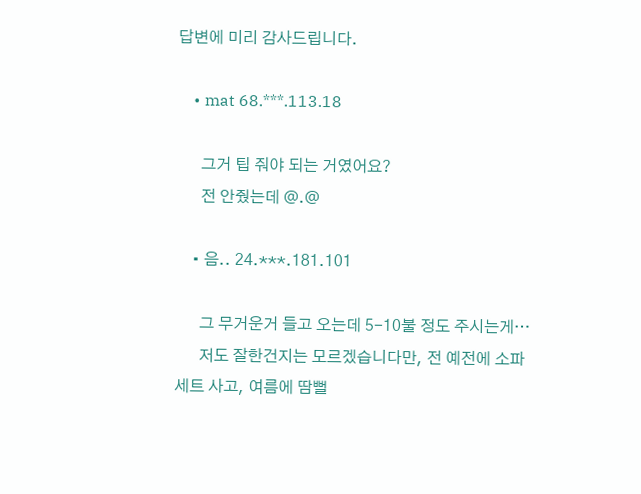답변에 미리 감사드립니다.

    • mat 68.***.113.18

      그거 팁 줘야 되는 거였어요?
      전 안줬는데 @.@

    • 음.. 24.***.181.101

      그 무거운거 들고 오는데 5-10불 정도 주시는게…
      저도 잘한건지는 모르겠습니다만, 전 예전에 소파세트 사고, 여름에 땀뻘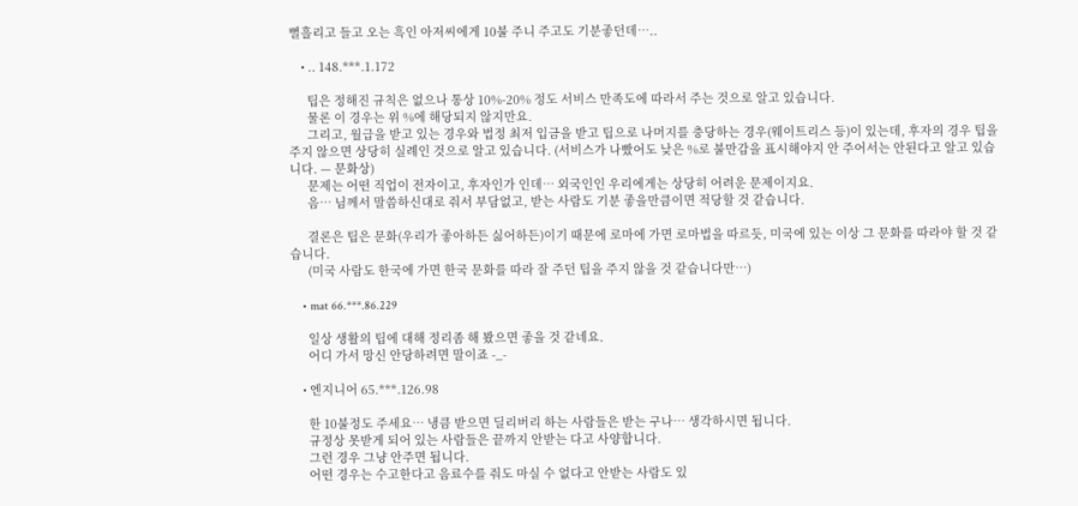뻘흘리고 들고 오는 흑인 아저씨에게 10불 주니 주고도 기분좋던데…..

    • .. 148.***.1.172

      팁은 정해진 규칙은 없으나 통상 10%-20% 정도 서비스 만족도에 따라서 주는 것으로 알고 있습니다.
      물론 이 경우는 위 %에 해당되지 않지만요.
      그리고, 월급을 받고 있는 경우와 법정 최저 입금을 받고 팁으로 나머지를 충당하는 경우(웨이트리스 등)이 있는데, 후자의 경우 팁을 주지 않으면 상당히 실례인 것으로 알고 있습니다. (서비스가 나빴어도 낮은 %로 불만감을 표시해야지 안 주어서는 안된다고 알고 있습니다. — 문화상)
      문제는 어떤 직업이 전자이고, 후자인가 인데… 외국인인 우리에게는 상당히 어려운 문제이지요.
      음… 님께서 말씀하신대로 줘서 부담없고, 받는 사람도 기분 좋을만큼이면 적당할 것 같습니다.

      결론은 팁은 문화(우리가 좋아하든 싫어하든)이기 때문에 로마에 가면 로마법을 따르듯, 미국에 있는 이상 그 문화를 따라야 할 것 같습니다.
      (미국 사람도 한국에 가면 한국 문화를 따라 잘 주던 팁을 주지 않을 것 같습니다만…)

    • mat 66.***.86.229

      일상 생활의 팁에 대해 정리좀 해 봤으면 좋을 것 같네요.
      어디 가서 망신 안당하려면 말이죠 -_-

    • 엔지니어 65.***.126.98

      한 10불정도 주세요… 냉큼 받으면 딜리버리 하는 사람들은 받는 구나… 생각하시면 됩니다.
      규정상 못받게 되어 있는 사람들은 끝까지 안받는 다고 사양합니다.
      그런 경우 그냥 안주면 됩니다.
      어떤 경우는 수고한다고 음료수를 줘도 마실 수 없다고 안받는 사람도 있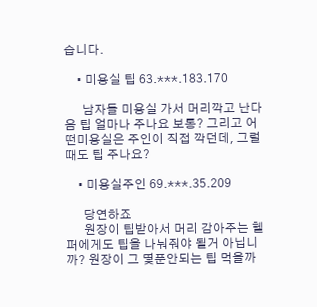습니다.

    • 미용실 팁 63.***.183.170

      남자들 미용실 가서 머리깍고 난다음 팁 얼마나 주나요 보통? 그리고 어떤미용실은 주인이 직접 깍던데, 그럴때도 팁 주나요?

    • 미용실주인 69.***.35.209

      당연하죠
      원장이 팁받아서 머리 감아주는 헬퍼에게도 팁을 나눠줘야 될거 아닙니까? 원장이 그 몇푼안되는 팁 먹을까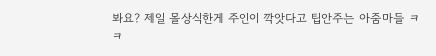봐요? 제일 몰상식한게 주인이 깍앗다고 팁안주는 아줌마들 ㅋㅋ